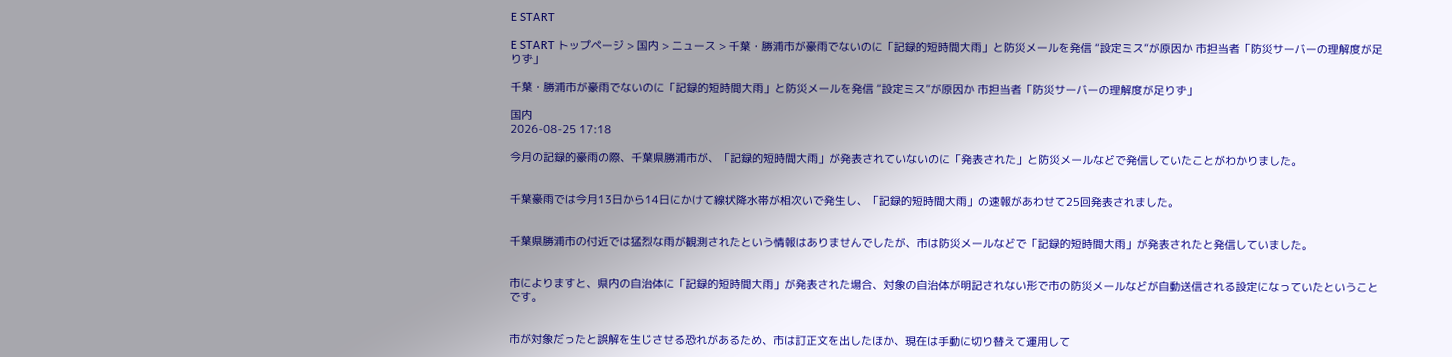E START

E START トップページ > 国内 > ニュース > 千葉・勝浦市が豪雨でないのに「記録的短時間大雨」と防災メールを発信 “設定ミス”が原因か 市担当者「防災サーバーの理解度が足りず」

千葉・勝浦市が豪雨でないのに「記録的短時間大雨」と防災メールを発信 “設定ミス”が原因か 市担当者「防災サーバーの理解度が足りず」

国内
2026-08-25 17:18

今月の記録的豪雨の際、千葉県勝浦市が、「記録的短時間大雨」が発表されていないのに「発表された」と防災メールなどで発信していたことがわかりました。


千葉豪雨では今月13日から14日にかけて線状降水帯が相次いで発生し、「記録的短時間大雨」の速報があわせて25回発表されました。


千葉県勝浦市の付近では猛烈な雨が観測されたという情報はありませんでしたが、市は防災メールなどで「記録的短時間大雨」が発表されたと発信していました。


市によりますと、県内の自治体に「記録的短時間大雨」が発表された場合、対象の自治体が明記されない形で市の防災メールなどが自動送信される設定になっていたということです。


市が対象だったと誤解を生じさせる恐れがあるため、市は訂正文を出したほか、現在は手動に切り替えて運用して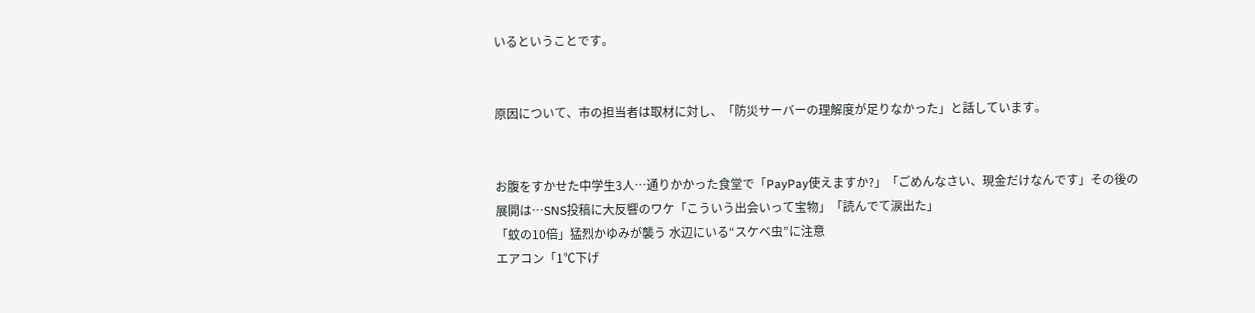いるということです。


原因について、市の担当者は取材に対し、「防災サーバーの理解度が足りなかった」と話しています。


お腹をすかせた中学生3人…通りかかった食堂で「PayPay使えますか?」「ごめんなさい、現金だけなんです」その後の展開は…SNS投稿に大反響のワケ「こういう出会いって宝物」「読んでて涙出た」
「蚊の10倍」猛烈かゆみが襲う 水辺にいる“スケベ虫”に注意
エアコン「1℃下げ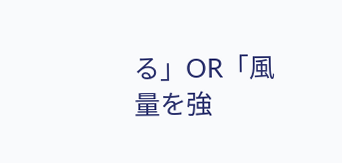る」OR「風量を強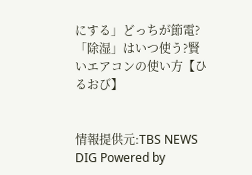にする」どっちが節電?「除湿」はいつ使う?賢いエアコンの使い方【ひるおび】


情報提供元:TBS NEWS DIG Powered by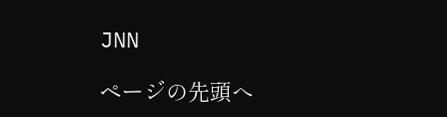JNN

ページの先頭へ